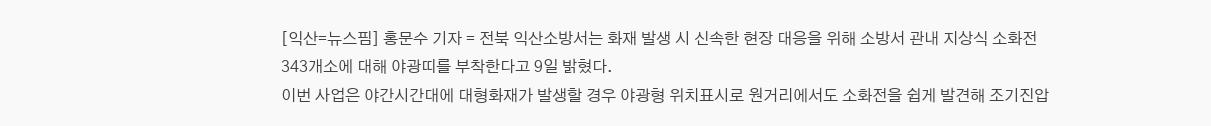[익산=뉴스핌] 홍문수 기자 = 전북 익산소방서는 화재 발생 시 신속한 현장 대응을 위해 소방서 관내 지상식 소화전 343개소에 대해 야광띠를 부착한다고 9일 밝혔다.
이번 사업은 야간시간대에 대형화재가 발생할 경우 야광형 위치표시로 원거리에서도 소화전을 쉽게 발견해 조기진압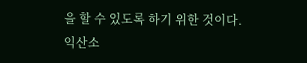을 할 수 있도록 하기 위한 것이다.
익산소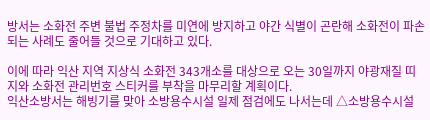방서는 소화전 주변 불법 주정차를 미연에 방지하고 야간 식별이 곤란해 소화전이 파손되는 사례도 줄어들 것으로 기대하고 있다.

이에 따라 익산 지역 지상식 소화전 343개소를 대상으로 오는 30일까지 야광재질 띠지와 소화전 관리번호 스티커를 부착을 마무리할 계획이다.
익산소방서는 해빙기를 맞아 소방용수시설 일제 점검에도 나서는데 △소방용수시설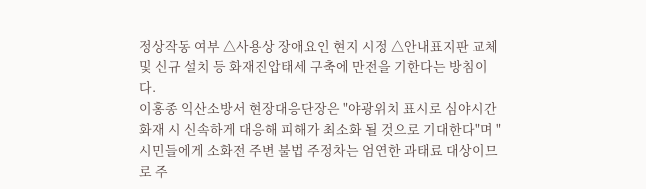정상작동 여부 △사용상 장애요인 현지 시정 △안내표지판 교체 및 신규 설치 등 화재진압태세 구축에 만전을 기한다는 방침이다.
이홍종 익산소방서 현장대응단장은 "야광위치 표시로 심야시간 화재 시 신속하게 대응해 피해가 최소화 될 것으로 기대한다"며 "시민들에게 소화전 주변 불법 주정차는 엄연한 과태료 대상이므로 주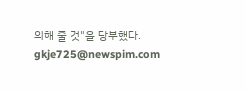의해 줄 것"을 당부했다.
gkje725@newspim.com